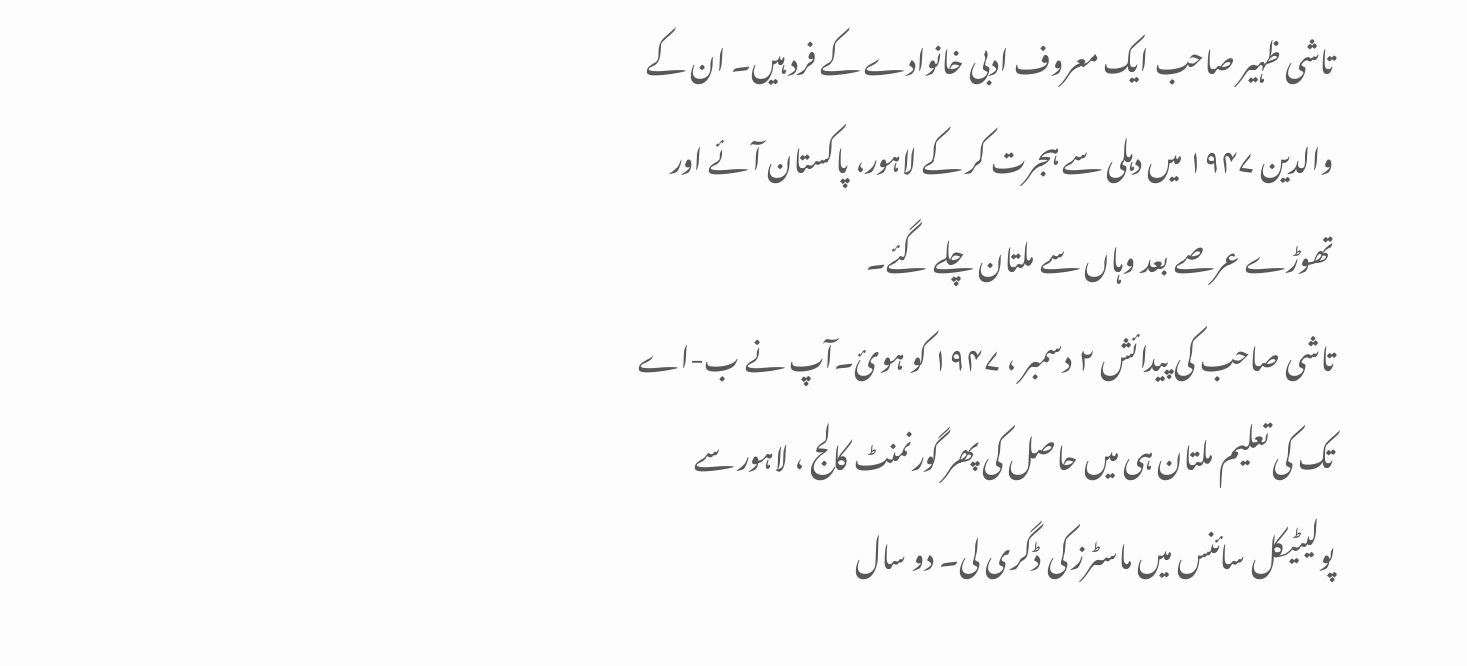تاشی ظہیر صاحب ایک معروف ادبی خانوادے کے فرد ہیں۔ ان کے والدین ۱۹۴۷ میں دہلی سے ہجرت کر کے لاہور، پاکستان آئے اور تھوڑے عرصے بعد وہاں سے ملتان چلے گئے۔
تاشی صاحب کی پیدائش ۲ دسمبر ، ۱۹۴۷ کو ہوئ۔آپ نے ب-اے تک کی تعلیم ملتان ہی میں حاصل کی پھر گورنمنٹ کالج ، لاہور سے پولیٹیکل سائنس میں ماسٹرز کی ڈگری لی۔ دو سال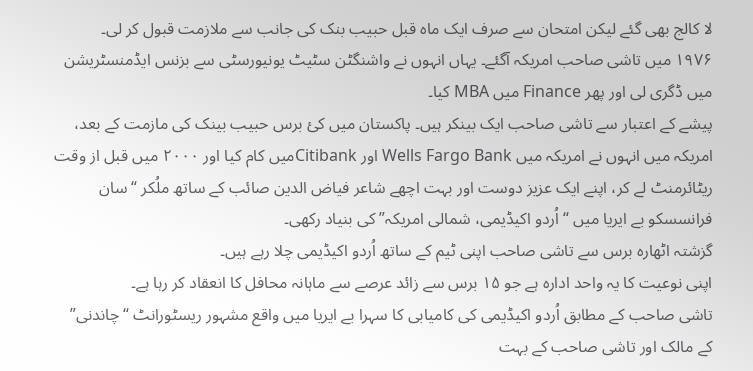لا کالج بھی گئے لیکن امتحان سے صرف ایک ماہ قبل حبیب بنک کی جانب سے ملازمت قبول کر لی۔
۱۹۷۶ میں تاشی صاحب امریکہ آگئے۔ یہاں انہوں نے واشنگٹن سٹیٹ یونیورسٹی سے بزنس ایڈمنسٹریشن میں ڈگری لی اور پھر Finance میں MBA کیا۔
پیشے کے اعتبار سے تاشی صاحب ایک بینکر ہیں۔ پاکستان میں کئ برس حبیب بینک کی مازمت کے بعد، امریکہ میں انہوں نے امریکہ میں Wells Fargo Bank اور Citibankمیں کام کیا اور ۲۰۰۰ میں قبل از وقت ریٹائرمنٹ لے کر، اپنے ایک عزیز دوست اور بہت اچھے شاعر فیاض الدین صائب کے ساتھ ملُکر “ سان فرانسسکو بے ایریا میں “اُردو اکیڈیمی، شمالی امریکہ” کی بنیاد رکھی۔
گزشتہ اٹھارہ برس سے تاشی صاحب اپنی ٹیم کے ساتھ اُردو اکیڈیمی چلا رہے ہیں۔
اپنی نوعیت کا یہ واحد ادارہ ہے جو ۱۵ برس سے زائد عرصے سے ماہانہ محافل کا انعقاد کر رہا ہے۔
تاشی صاحب کے مطابق اُردو اکیڈیمی کی کامیابی کا سہرا بے ایریا میں واقع مشہور ریسٹورانٹ “ چاندنی” کے مالک اور تاشی صاحب کے بہت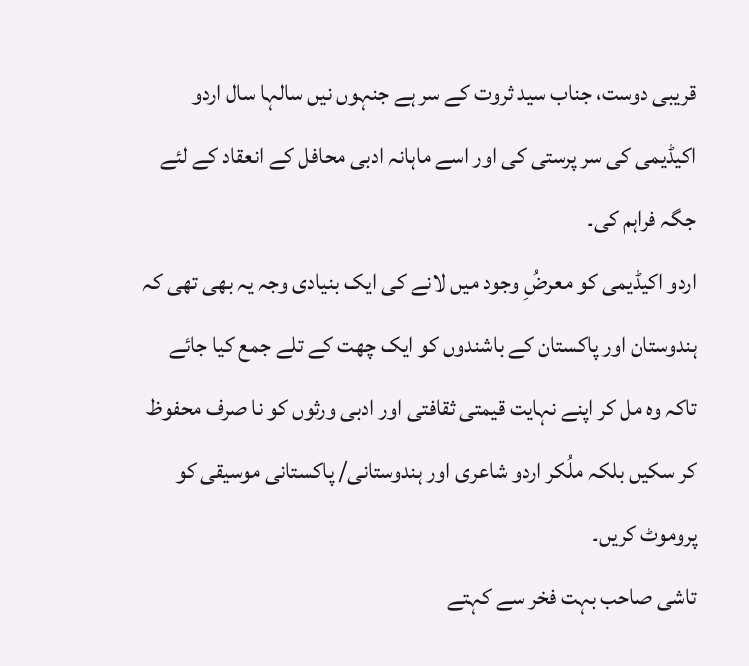قریبی دوست، جناب سید ثروت کے سر ہے جنہوں نیں سالہا سال اردو اکیڈیمی کی سر پرستی کی اور اسے ماہانہ ادبی محافل کے انعقاد کے لئے جگہ فراہم کی۔
اردو اکیڈیمی کو معرضُِ وجود میں لانے کی ایک بنیادی وجہ یہ بھی تھی کہ ہندوستان اور پاکستان کے باشندوں کو ایک چھت کے تلے جمع کیا جائے تاکہ وہ مل کر اپنے نہایت قیمتی ثقافتی اور ادبی ورثوں کو نا صرف محفوظ کر سکیں بلکہ ملُکر اردو شاعری اور ہندوستانی/ پاکستانی موسیقی کو پروموٹ کریں۔
تاشی صاحب بہت فخر سے کہتے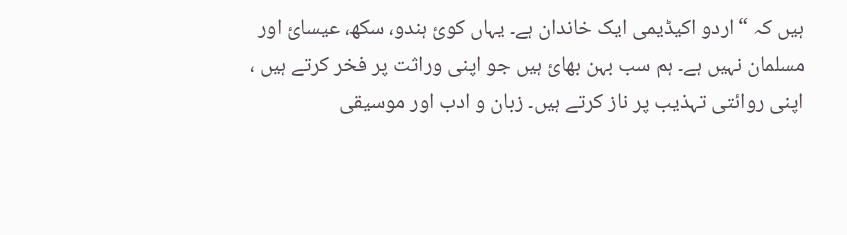ہیں کہ “اردو اکیڈیمی ایک خاندان ہے۔ یہاں کوئ ہندو، سکھ، عیسائ اور مسلمان نہیں ہے۔ ہم سب بہن بھائ ہیں جو اپنی وراثت پر فخر کرتے ہیں ، اپنی روائتی تہذیب پر ناز کرتے ہیں۔ زبان و ادب اور موسیقی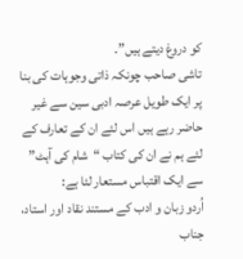کو دروغ دیتے ہیں”۔
تاشی صاحب چونکہ ذاتی وجوہات کی بنا پر ایک طویل عرصہ ادبی سین سے غیر حاضر رہے ہیں اس لئے ان کے تعارف کے لئے ہم نے ان کی کتاب “شام کی آہٹ” سے ایک اقتباس مستعار لئا ہے:
اُردو زبان و ادب کے مستند نقاد اور استاد، جناب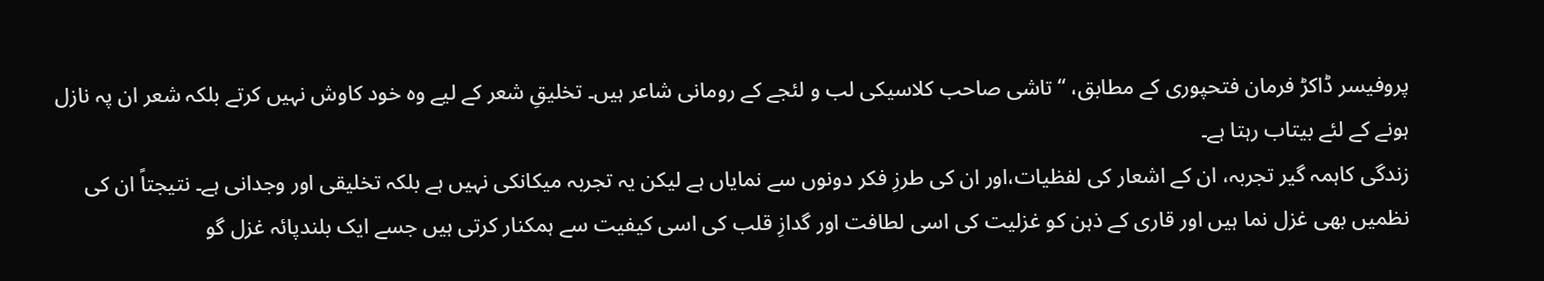پروفیسر ڈاکڑ فرمان فتحپوری کے مطابق، “تاشی صاحب کلاسیکی لب و لئجے کے رومانی شاعر ہیں۔ تخلیقِ شعر کے لیے وہ خود کاوش نہیں کرتے بلکہ شعر ان پہ نازل ہونے کے لئے بیتاب رہتا ہے۔
زندگی کاہمہ گیر تجربہ، ان کے اشعار کی لفظیات،اور ان کی طرزِ فکر دونوں سے نمایاں ہے لیکن یہ تجربہ میکانکی نہیں ہے بلکہ تخلیقی اور وجدانی ہے۔ نتیجتاً ان کی نظمیں بھی غزل نما ہیں اور قاری کے ذہن کو غزلیت کی اسی لطافت اور گدازِ قلب کی اسی کیفیت سے ہمکنار کرتی ہیں جسے ایک بلندپائہ غزل گو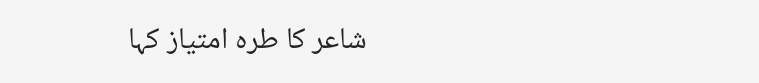شاعر کا طرہ امتیاز کہا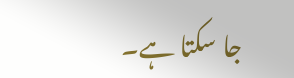جا سکتا ہے۔